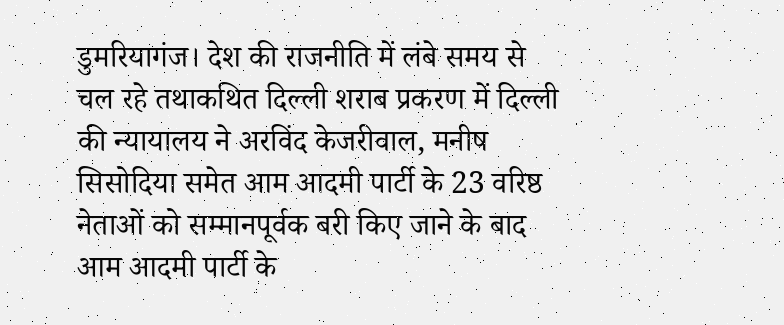डुमरियागंज। देश की राजनीति में लंबे समय से चल रहे तथाकथित दिल्ली शराब प्रकरण में दिल्ली की न्यायालय ने अरविंद केजरीवाल, मनीष सिसोदिया समेत आम आदमी पार्टी के 23 वरिष्ठ नेताओं को सम्मानपूर्वक बरी किए जाने के बाद आम आदमी पार्टी के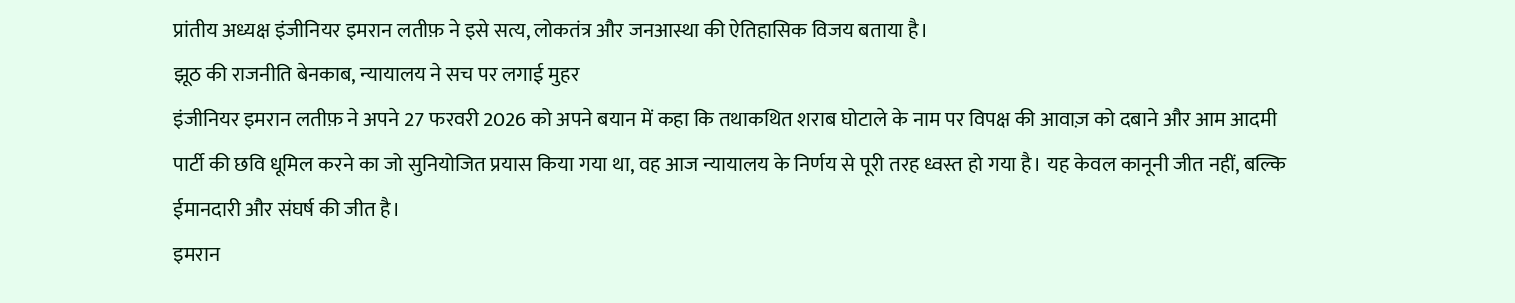प्रांतीय अध्यक्ष इंजीनियर इमरान लतीफ़ ने इसे सत्य, लोकतंत्र और जनआस्था की ऐतिहासिक विजय बताया है।
झूठ की राजनीति बेनकाब, न्यायालय ने सच पर लगाई मुहर
इंजीनियर इमरान लतीफ़ ने अपने 27 फरवरी 2026 को अपने बयान में कहा कि तथाकथित शराब घोटाले के नाम पर विपक्ष की आवाज़ को दबाने और आम आदमी पार्टी की छवि धूमिल करने का जो सुनियोजित प्रयास किया गया था, वह आज न्यायालय के निर्णय से पूरी तरह ध्वस्त हो गया है। यह केवल कानूनी जीत नहीं, बल्कि ईमानदारी और संघर्ष की जीत है।
इमरान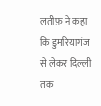लतीफ़ ने कहा कि डुमरियागंज से लेकर दिल्ली तक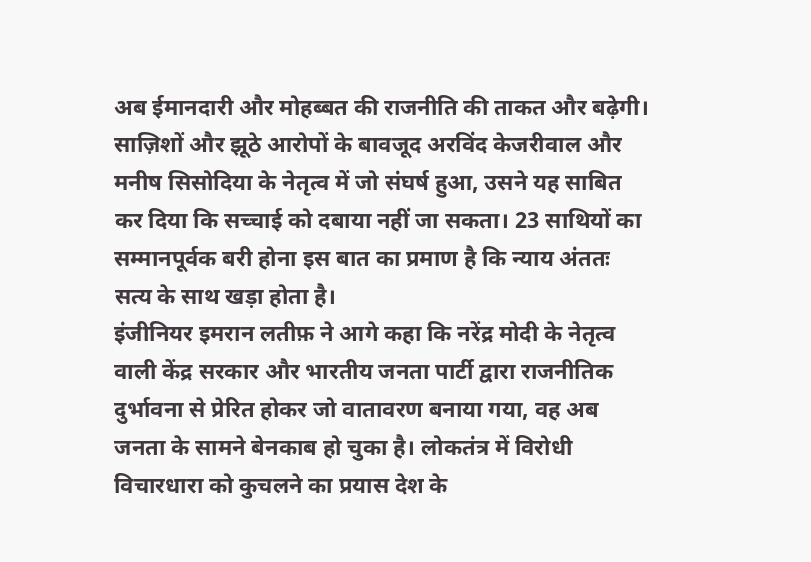अब ईमानदारी और मोहब्बत की राजनीति की ताकत और बढ़ेगी। साज़िशों और झूठे आरोपों के बावजूद अरविंद केजरीवाल और मनीष सिसोदिया के नेतृत्व में जो संघर्ष हुआ, उसने यह साबित कर दिया कि सच्चाई को दबाया नहीं जा सकता। 23 साथियों का सम्मानपूर्वक बरी होना इस बात का प्रमाण है कि न्याय अंततः सत्य के साथ खड़ा होता है।
इंजीनियर इमरान लतीफ़ ने आगे कहा कि नरेंद्र मोदी के नेतृत्व वाली केंद्र सरकार और भारतीय जनता पार्टी द्वारा राजनीतिक दुर्भावना से प्रेरित होकर जो वातावरण बनाया गया, वह अब जनता के सामने बेनकाब हो चुका है। लोकतंत्र में विरोधी विचारधारा को कुचलने का प्रयास देश के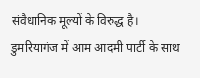संवैधानिक मूल्यों के विरुद्ध है।
डुमरियागंज में आम आदमी पार्टी के साथ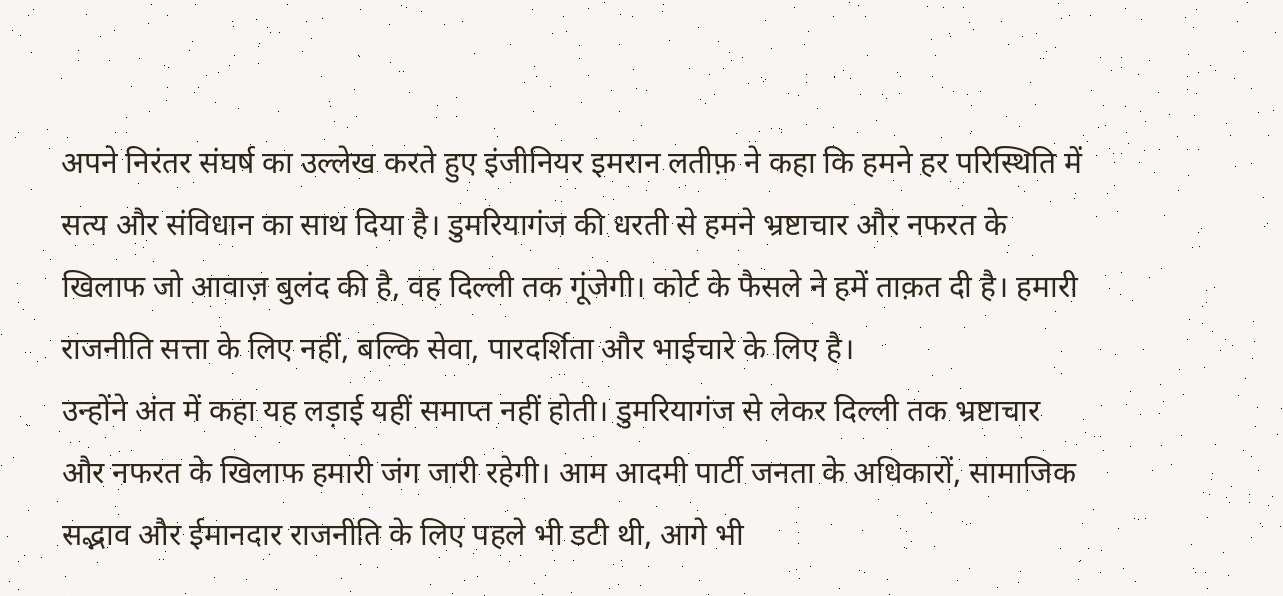अपने निरंतर संघर्ष का उल्लेख करते हुए इंजीनियर इमरान लतीफ़ ने कहा कि हमने हर परिस्थिति में सत्य और संविधान का साथ दिया है। डुमरियागंज की धरती से हमने भ्रष्टाचार और नफरत के खिलाफ जो आवाज़ बुलंद की है, वह दिल्ली तक गूंजेगी। कोर्ट के फैसले ने हमें ताक़त दी है। हमारी राजनीति सत्ता के लिए नहीं, बल्कि सेवा, पारदर्शिता और भाईचारे के लिए है।
उन्होंने अंत में कहा यह लड़ाई यहीं समाप्त नहीं होती। डुमरियागंज से लेकर दिल्ली तक भ्रष्टाचार और नफरत के खिलाफ हमारी जंग जारी रहेगी। आम आदमी पार्टी जनता के अधिकारों, सामाजिक सद्भाव और ईमानदार राजनीति के लिए पहले भी डटी थी, आगे भी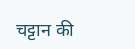चट्टान की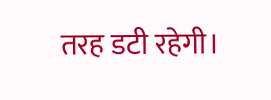तरह डटी रहेगी।